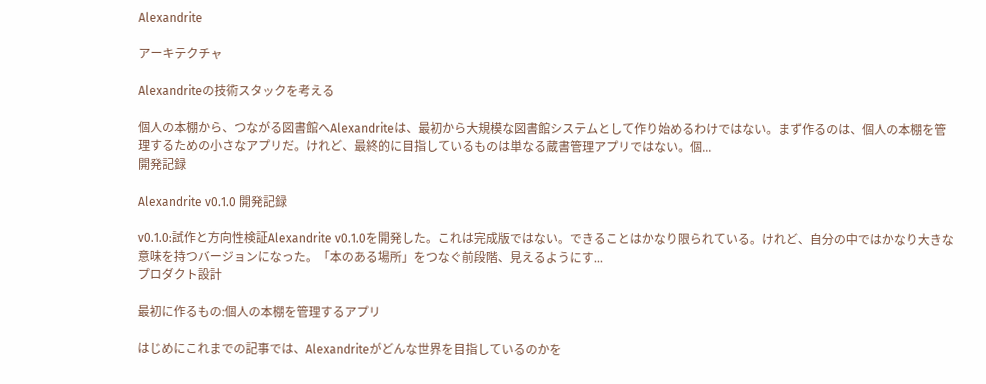Alexandrite

アーキテクチャ

Alexandriteの技術スタックを考える

個人の本棚から、つながる図書館へAlexandriteは、最初から大規模な図書館システムとして作り始めるわけではない。まず作るのは、個人の本棚を管理するための小さなアプリだ。けれど、最終的に目指しているものは単なる蔵書管理アプリではない。個...
開発記録

Alexandrite v0.1.0 開発記録

v0.1.0:試作と方向性検証Alexandrite v0.1.0を開発した。これは完成版ではない。できることはかなり限られている。けれど、自分の中ではかなり大きな意味を持つバージョンになった。「本のある場所」をつなぐ前段階、見えるようにす...
プロダクト設計

最初に作るもの:個人の本棚を管理するアプリ

はじめにこれまでの記事では、Alexandriteがどんな世界を目指しているのかを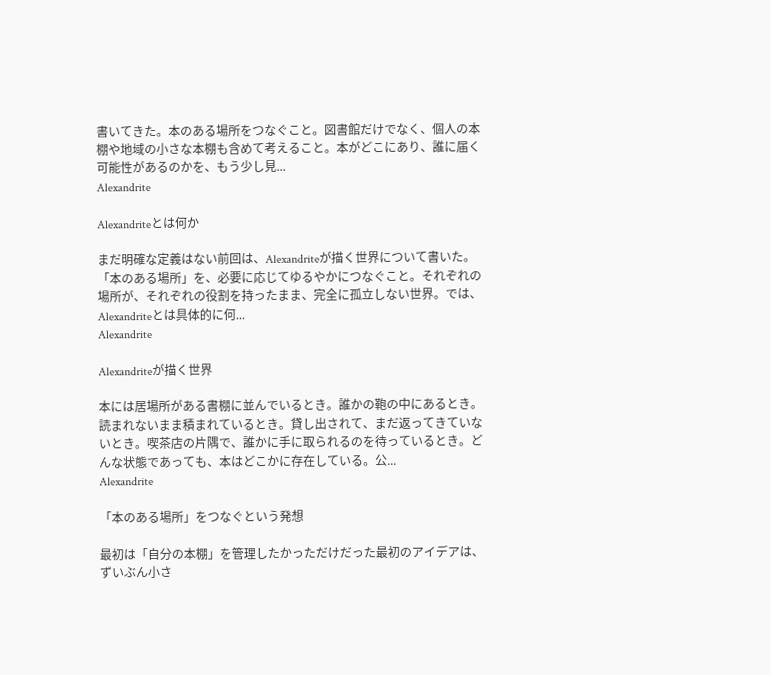書いてきた。本のある場所をつなぐこと。図書館だけでなく、個人の本棚や地域の小さな本棚も含めて考えること。本がどこにあり、誰に届く可能性があるのかを、もう少し見...
Alexandrite

Alexandriteとは何か

まだ明確な定義はない前回は、Alexandriteが描く世界について書いた。「本のある場所」を、必要に応じてゆるやかにつなぐこと。それぞれの場所が、それぞれの役割を持ったまま、完全に孤立しない世界。では、Alexandriteとは具体的に何...
Alexandrite

Alexandriteが描く世界

本には居場所がある書棚に並んでいるとき。誰かの鞄の中にあるとき。読まれないまま積まれているとき。貸し出されて、まだ返ってきていないとき。喫茶店の片隅で、誰かに手に取られるのを待っているとき。どんな状態であっても、本はどこかに存在している。公...
Alexandrite

「本のある場所」をつなぐという発想

最初は「自分の本棚」を管理したかっただけだった最初のアイデアは、ずいぶん小さ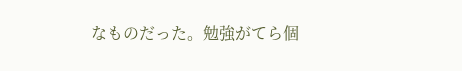なものだった。勉強がてら個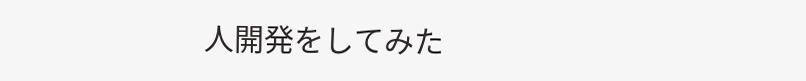人開発をしてみた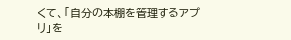くて、「自分の本棚を管理するアプリ」を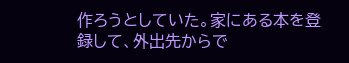作ろうとしていた。家にある本を登録して、外出先からで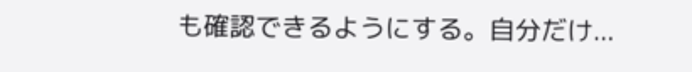も確認できるようにする。自分だけ...